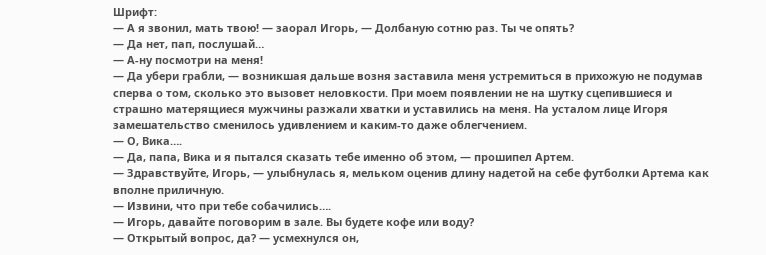Шрифт:
— А я звонил, мать твою! — заорал Игорь, — Долбаную сотню раз. Ты че опять?
— Да нет, пап, послушай…
— А-ну посмотри на меня!
— Да убери грабли, — возникшая дальше возня заставила меня устремиться в прихожую не подумав сперва о том, сколько это вызовет неловкости. При моем появлении не на шутку сцепившиеся и страшно матерящиеся мужчины разжали хватки и уставились на меня. На усталом лице Игоря замешательство сменилось удивлением и каким-то даже облегчением.
— О, Вика….
— Да, папа, Вика и я пытался сказать тебе именно об этом, — прошипел Артем.
— Здравствуйте, Игорь, — улыбнулась я, мельком оценив длину надетой на себе футболки Артема как вполне приличную.
— Извини, что при тебе собачились….
— Игорь, давайте поговорим в зале. Вы будете кофе или воду?
— Открытый вопрос, да? — усмехнулся он,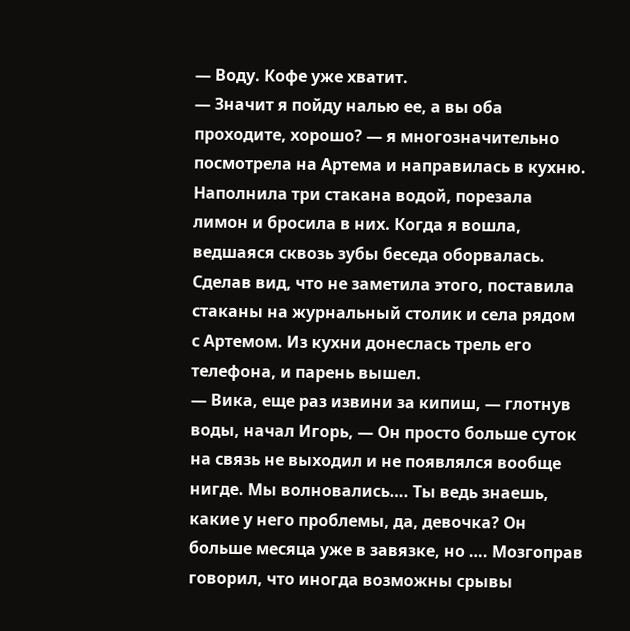— Воду. Кофе уже хватит.
— Значит я пойду налью ее, а вы оба проходите, хорошо? — я многозначительно посмотрела на Артема и направилась в кухню. Наполнила три стакана водой, порезала лимон и бросила в них. Когда я вошла, ведшаяся сквозь зубы беседа оборвалась. Сделав вид, что не заметила этого, поставила стаканы на журнальный столик и села рядом с Артемом. Из кухни донеслась трель его телефона, и парень вышел.
— Вика, еще раз извини за кипиш, — глотнув воды, начал Игорь, — Он просто больше суток на связь не выходил и не появлялся вообще нигде. Мы волновались…. Ты ведь знаешь, какие у него проблемы, да, девочка? Он больше месяца уже в завязке, но …. Мозгоправ говорил, что иногда возможны срывы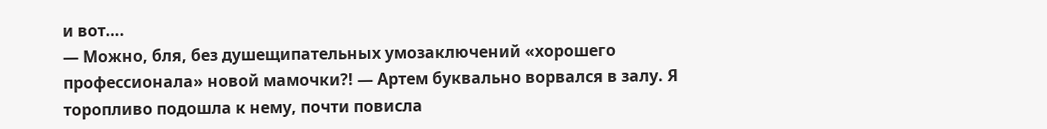и вот….
— Можно, бля, без душещипательных умозаключений «хорошего профессионала» новой мамочки?! — Артем буквально ворвался в залу. Я торопливо подошла к нему, почти повисла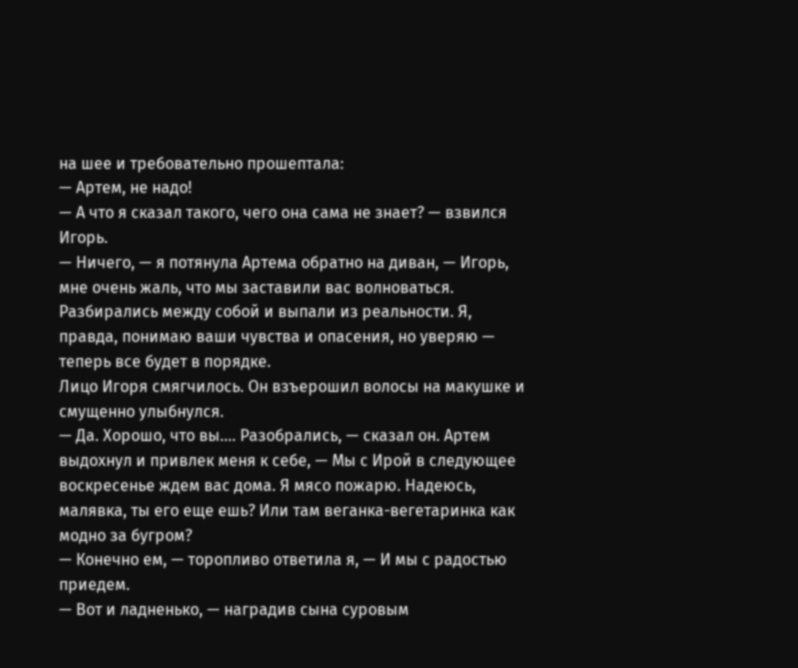на шее и требовательно прошептала:
— Артем, не надо!
— А что я сказал такого, чего она сама не знает? — взвился Игорь.
— Ничего, — я потянула Артема обратно на диван, — Игорь, мне очень жаль, что мы заставили вас волноваться. Разбирались между собой и выпали из реальности. Я, правда, понимаю ваши чувства и опасения, но уверяю — теперь все будет в порядке.
Лицо Игоря смягчилось. Он взъерошил волосы на макушке и смущенно улыбнулся.
— Да. Хорошо, что вы…. Разобрались, — сказал он. Артем выдохнул и привлек меня к себе, — Мы с Ирой в следующее воскресенье ждем вас дома. Я мясо пожарю. Надеюсь, малявка, ты его еще ешь? Или там веганка-вегетаринка как модно за бугром?
— Конечно ем, — торопливо ответила я, — И мы с радостью приедем.
— Вот и ладненько, — наградив сына суровым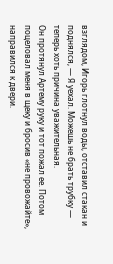взглядом, Игорь глотнул воды, отставил стакан и поднялся, — Я уехал. Можешь не брать трубку — теперь хоть причина уважительная.
Он протянул Артему руку и тот пожал ее. Потом поцеловал меня в щеку и бросив «не провожайте», направился к двери.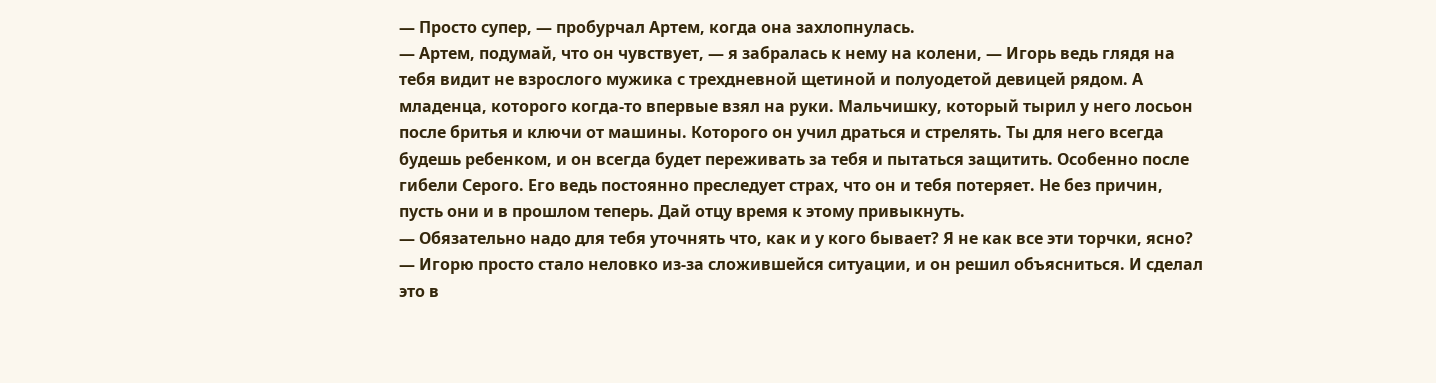— Просто супер, — пробурчал Артем, когда она захлопнулась.
— Артем, подумай, что он чувствует, — я забралась к нему на колени, — Игорь ведь глядя на тебя видит не взрослого мужика с трехдневной щетиной и полуодетой девицей рядом. А младенца, которого когда-то впервые взял на руки. Мальчишку, который тырил у него лосьон после бритья и ключи от машины. Которого он учил драться и стрелять. Ты для него всегда будешь ребенком, и он всегда будет переживать за тебя и пытаться защитить. Особенно после гибели Серого. Его ведь постоянно преследует страх, что он и тебя потеряет. Не без причин, пусть они и в прошлом теперь. Дай отцу время к этому привыкнуть.
— Обязательно надо для тебя уточнять что, как и у кого бывает? Я не как все эти торчки, ясно?
— Игорю просто стало неловко из-за сложившейся ситуации, и он решил объясниться. И сделал это в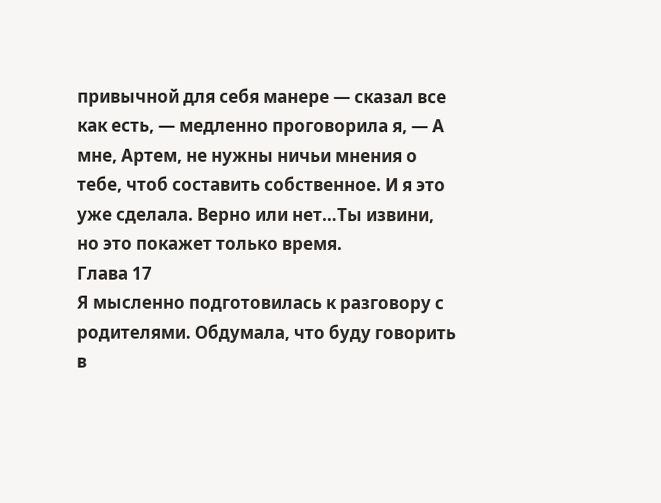привычной для себя манере — сказал все как есть, — медленно проговорила я, — А мне, Артем, не нужны ничьи мнения о тебе, чтоб составить собственное. И я это уже сделала. Верно или нет…Ты извини, но это покажет только время.
Глава 17
Я мысленно подготовилась к разговору с родителями. Обдумала, что буду говорить в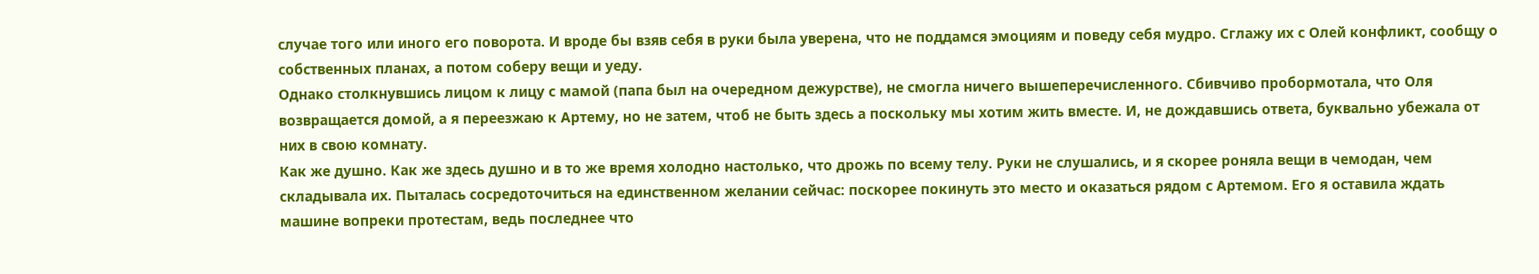случае того или иного его поворота. И вроде бы взяв себя в руки была уверена, что не поддамся эмоциям и поведу себя мудро. Сглажу их с Олей конфликт, сообщу о собственных планах, а потом соберу вещи и уеду.
Однако столкнувшись лицом к лицу с мамой (папа был на очередном дежурстве), не смогла ничего вышеперечисленного. Сбивчиво пробормотала, что Оля возвращается домой, а я переезжаю к Артему, но не затем, чтоб не быть здесь а поскольку мы хотим жить вместе. И, не дождавшись ответа, буквально убежала от них в свою комнату.
Как же душно. Как же здесь душно и в то же время холодно настолько, что дрожь по всему телу. Руки не слушались, и я скорее роняла вещи в чемодан, чем складывала их. Пыталась сосредоточиться на единственном желании сейчас: поскорее покинуть это место и оказаться рядом с Артемом. Его я оставила ждать машине вопреки протестам, ведь последнее что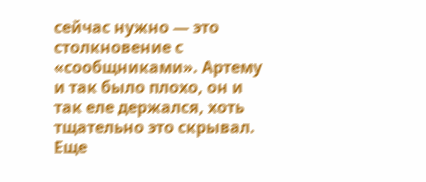сейчас нужно — это столкновение с «сообщниками». Артему и так было плохо, он и так еле держался, хоть тщательно это скрывал. Еще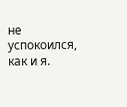не успокоился, как и я.